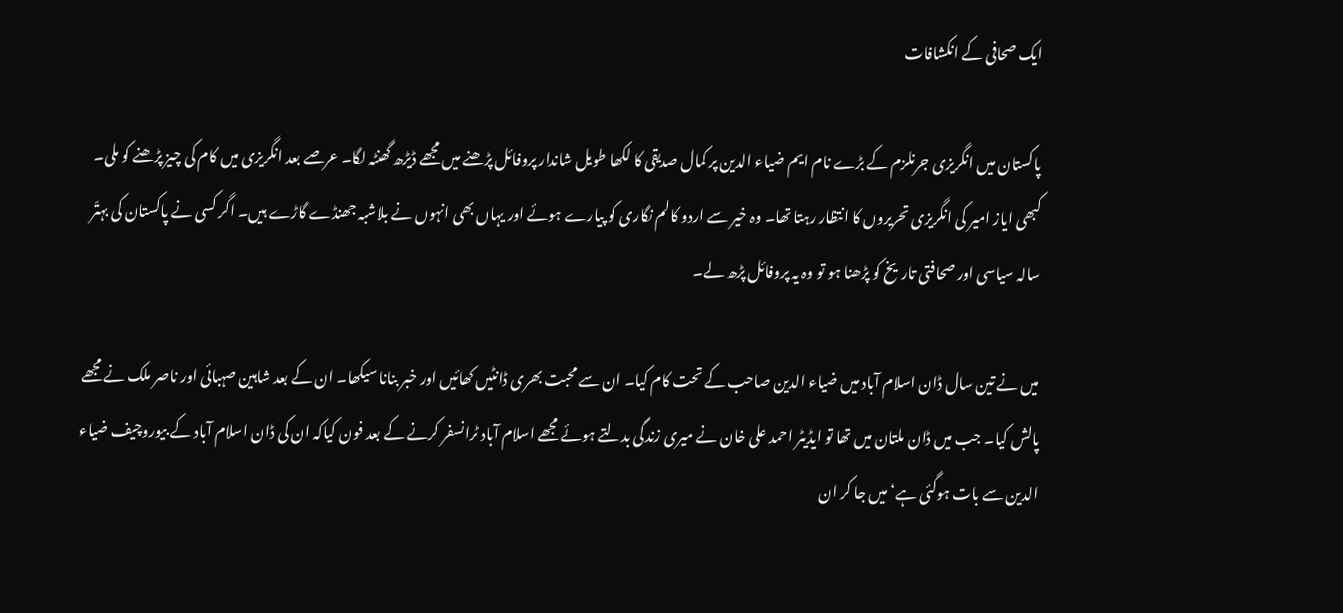ایک صحافی کے انکشافات

پاکستان میں انگریزی جرنلزم کے بڑے نام ایم ضیاء الدین پر کمال صدیقی کا لکھا طویل شاندار پروفائل پڑھنے میں مجھے ڈیڑھ گھنٹہ لگا۔ عرصے بعد انگریزی میں کام کی چیز پڑھنے کو ملی۔ کبھی ایاز امیر کی انگریزی تحریروں کا انتظار رہتا تھا۔ وہ خیر سے اردو کالم نگاری کو پیارے ہوئے اور یہاں بھی انہوں نے بلاشبہ جھنڈے گاڑے ہیں۔ اگر کسی نے پاکستان کی بہتّر سالہ سیاسی اور صحافتی تاریخ کو پڑھنا ہو تو وہ یہ پروفائل پڑھ لے۔

میں نے تین سال ڈان اسلام آباد میں ضیاء الدین صاحب کے تحت کام کیا۔ ان سے محبت بھری ڈانٹیں کھائیں اور خبر بنانا سیکھا۔ ان کے بعد شاہین صہبائی اور ناصر ملک نے مجھے پالش کیا۔ جب میں ڈان ملتان میں تھا تو ایڈیٹر احمد علی خان نے میری زندگی بدلتے ہوئے مجھے اسلام آباد ٹرانسفر کرنے کے بعد فون کیاکہ ان کی ڈان اسلام آباد کے بیوروچیف ضیاء الدین سے بات ہوگئی ہے‘ میں جا کر ان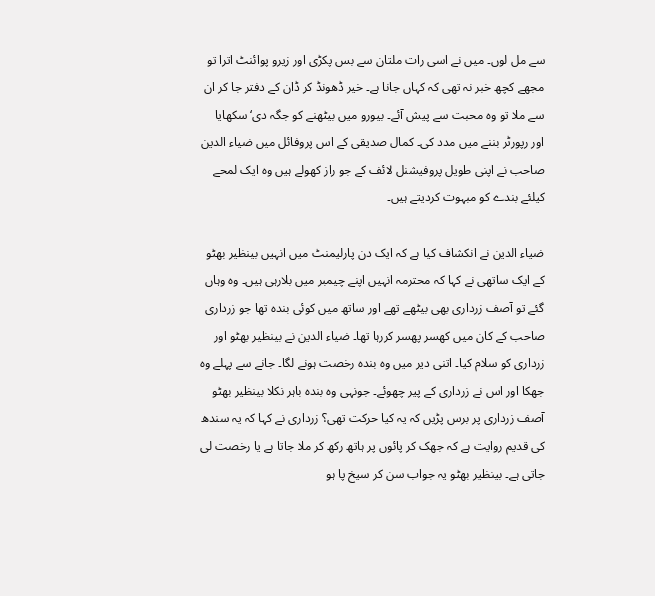سے مل لوں۔ میں نے اسی رات ملتان سے بس پکڑی اور زیرو پوائنٹ اترا تو مجھے کچھ خبر نہ تھی کہ کہاں جانا ہے۔ خیر ڈھونڈ کر ڈان کے دفتر جا کر ان سے ملا تو وہ محبت سے پیش آئے۔ بیورو میں بیٹھنے کو جگہ دی‘ سکھایا اور رپورٹر بننے میں مدد کی۔ کمال صدیقی کے اس پروفائل میں ضیاء الدین صاحب نے اپنی طویل پروفیشنل لائف کے جو راز کھولے ہیں وہ ایک لمحے کیلئے بندے کو مبہوت کردیتے ہیں۔

ضیاء الدین نے انکشاف کیا ہے کہ ایک دن پارلیمنٹ میں انہیں بینظیر بھٹو کے ایک ساتھی نے کہا کہ محترمہ انہیں اپنے چیمبر میں بلارہی ہیں۔ وہ وہاں گئے تو آصف زرداری بھی بیٹھے تھے اور ساتھ میں کوئی بندہ تھا جو زرداری صاحب کے کان میں کھسر پھسر کررہا تھا۔ ضیاء الدین نے بینظیر بھٹو اور زرداری کو سلام کیا۔ اتنی دیر میں وہ بندہ رخصت ہونے لگا۔ جانے سے پہلے وہ جھکا اور اس نے زرداری کے پیر چھوئے۔ جونہی وہ بندہ باہر نکلا بینظیر بھٹو آصف زرداری پر برس پڑیں کہ یہ کیا حرکت تھی؟ زرداری نے کہا کہ یہ سندھ کی قدیم روایت ہے کہ جھک کر پائوں پر ہاتھ رکھ کر ملا جاتا ہے یا رخصت لی جاتی ہے۔ بینظیر بھٹو یہ جواب سن کر سیخ پا ہو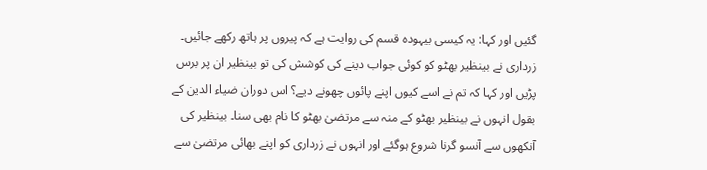گئیں اور کہا: یہ کیسی بیہودہ قسم کی روایت ہے کہ پیروں پر ہاتھ رکھے جائیں۔ زرداری نے بینظیر بھٹو کو کوئی جواب دینے کی کوشش کی تو بینظیر ان پر برس پڑیں اور کہا کہ تم نے اسے کیوں اپنے پائوں چھونے دیے؟ اس دوران ضیاء الدین کے بقول انہوں نے بینظیر بھٹو کے منہ سے مرتضیٰ بھٹو کا نام بھی سنا۔ بینظیر کی آنکھوں سے آنسو گرنا شروع ہوگئے اور انہوں نے زرداری کو اپنے بھائی مرتضیٰ سے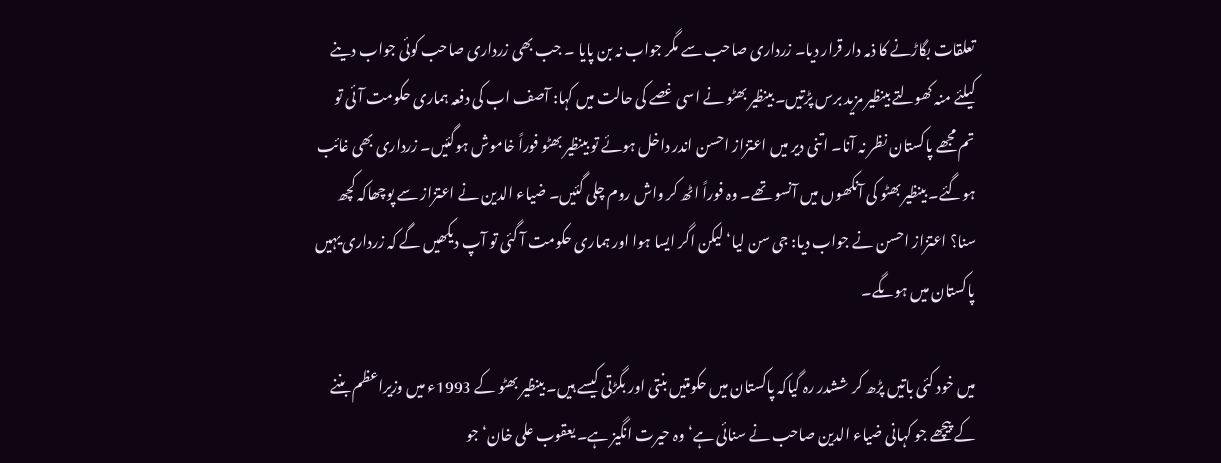تعلقات بگاڑنے کا ذمہ دار قرار دیا۔ زرداری صاحب سے مگر جواب نہ بن پایا ۔ جب بھی زرداری صاحب کوئی جواب دینے کیلئے منہ کھولتے بینظیر مزید برس پڑتیں۔ بینظیر بھٹو نے اسی غصے کی حالت میں کہا: آصف اب کی دفعہ ہماری حکومت آئی تو تم مجھے پاکستان نظر نہ آنا۔ اتنی دیر میں اعتزاز احسن اندر داخل ہوئے تو بینظیر بھٹو فوراً خاموش ہوگئیں۔ زرداری بھی غائب ہوگئے۔ بینظیر بھٹو کی آنکھوں میں آنسو تھے۔ وہ فوراً اٹھ کر واش روم چلی گئیں۔ ضیاء الدین نے اعتزاز سے پوچھاکہ کچھ سنا؟ اعتزاز احسن نے جواب دیا: جی سن لیا‘ لیکن اگر ایسا ہوا اور ہماری حکومت آ گئی تو آپ دیکھیں گے کہ زرداری یہیں پاکستان میں ہوںگے۔

میں خود کئی باتیں پڑھ کر ششدر رہ گیاکہ پاکستان میں حکومتیں بنتی اور بگڑتی کیسے ہیں۔ بینظیر بھٹو کے 1993ء میں وزیراعظم بننے کے پیچھے جو کہانی ضیاء الدین صاحب نے سنائی ہے‘ وہ حیرت انگیز ہے۔ یعقوب علی خان‘ جو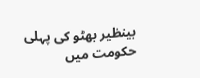بینظیر بھٹو کی پہلی حکومت میں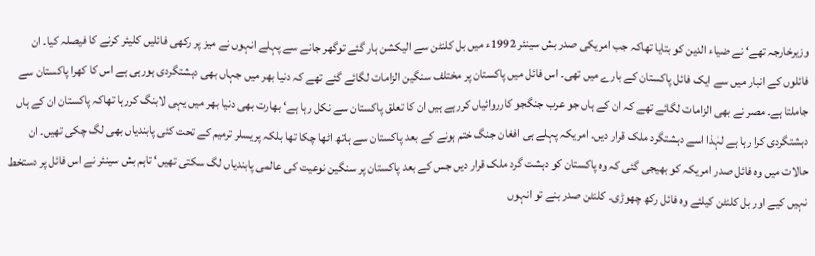وزیرخارجہ تھے‘ نے ضیاء الدین کو بتایا تھاکہ جب امریکی صدر بش سینئر 1992ء میں بل کلنٹن سے الیکشن ہار گئے توگھر جانے سے پہلے انہوں نے میز پر رکھی فائلیں کلیئر کرنے کا فیصلہ کیا۔ ان فائلوں کے انبار میں سے ایک فائل پاکستان کے بارے میں تھی۔ اس فائل میں پاکستان پر مختلف سنگین الزامات لگائے گئے تھے کہ دنیا بھر میں جہاں بھی دہشتگردی ہورہی ہے اس کا کھرا پاکستان سے جاملتا ہے۔ مصر نے بھی الزامات لگائے تھے کہ ان کے ہاں جو عرب جنگجو کارروائیاں کررہے ہیں ان کا تعلق پاکستان سے نکل رہا ہے‘ بھارت بھی دنیا بھر میں یہی لابنگ کررہا تھاکہ پاکستان ان کے ہاں دہشتگردی کرا رہا ہے لہٰذا اسے دہشتگرد ملک قرار دیں۔ امریکہ پہلے ہی افغان جنگ ختم ہونے کے بعد پاکستان سے ہاتھ اٹھا چکا تھا بلکہ پریسلر ترمیم کے تحت کئی پابندیاں بھی لگ چکی تھیں۔ ان حالات میں وہ فائل صدر امریکہ کو بھیجی گئی کہ وہ پاکستان کو دہشت گرد ملک قرار دیں جس کے بعد پاکستان پر سنگین نوعیت کی عالمی پابندیاں لگ سکتی تھیں‘ تاہم بش سینئر نے اس فائل پر دستخط نہیں کیے اور بل کلنٹن کیلئے وہ فائل رکھ چھوڑی۔ کلنٹن صدر بنے تو انہوں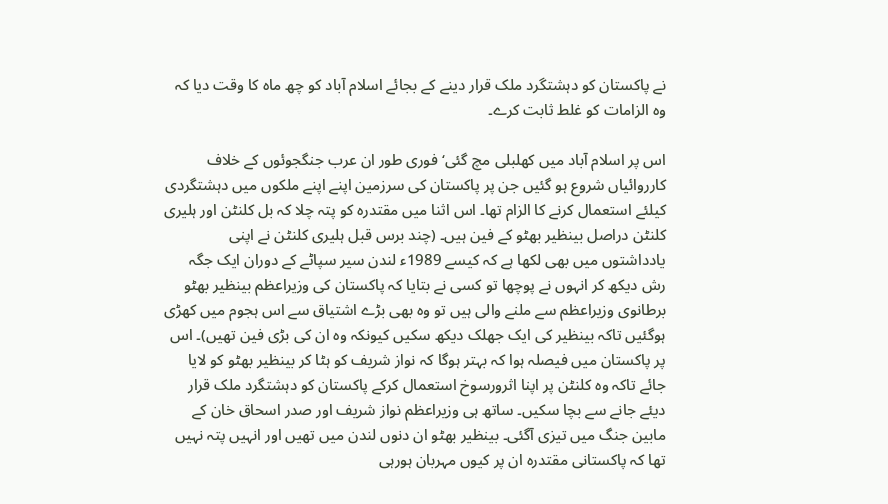نے پاکستان کو دہشتگرد ملک قرار دینے کے بجائے اسلام آباد کو چھ ماہ کا وقت دیا کہ وہ الزامات کو غلط ثابت کرے۔

اس پر اسلام آباد میں کھلبلی مچ گئی‘ فوری طور ان عرب جنگجوئوں کے خلاف کارروائیاں شروع ہو گئیں جن پر پاکستان کی سرزمین اپنے اپنے ملکوں میں دہشتگردی کیلئے استعمال کرنے کا الزام تھا۔ اس اثنا میں مقتدرہ کو پتہ چلا کہ بل کلنٹن اور ہلیری کلنٹن دراصل بینظیر بھٹو کے فین ہیں۔ (چند برس قبل ہلیری کلنٹن نے اپنی یادداشتوں میں بھی لکھا ہے کہ کیسے 1989ء لندن سیر سپاٹے کے دوران ایک جگہ رش دیکھ کر انہوں نے پوچھا تو کسی نے بتایا کہ پاکستان کی وزیراعظم بینظیر بھٹو برطانوی وزیراعظم سے ملنے والی ہیں تو وہ بھی بڑے اشتیاق سے اس ہجوم میں کھڑی ہوگئیں تاکہ بینظیر کی ایک جھلک دیکھ سکیں کیونکہ وہ ان کی بڑی فین تھیں)۔ اس پر پاکستان میں فیصلہ ہوا کہ بہتر ہوگا کہ نواز شریف کو ہٹا کر بینظیر بھٹو کو لایا جائے تاکہ وہ کلنٹن پر اپنا اثرورسوخ استعمال کرکے پاکستان کو دہشتگرد ملک قرار دیئے جانے سے بچا سکیں۔ ساتھ ہی وزیراعظم نواز شریف اور صدر اسحاق خان کے مابین جنگ میں تیزی آگئی۔ بینظیر بھٹو ان دنوں لندن میں تھیں اور انہیں پتہ نہیں تھا کہ پاکستانی مقتدرہ ان پر کیوں مہربان ہورہی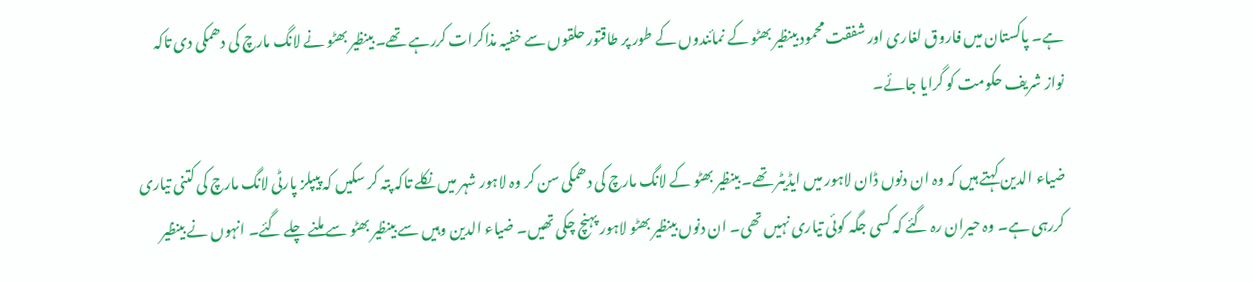ہے۔ پاکستان میں فاروق لغاری اور شفقت محمود بینظیر بھٹو کے نمائندوں کے طور پر طاقتور حلقوں سے خفیہ مذاکرات کررہے تھے۔ بینظیر بھٹو نے لانگ مارچ کی دھمکی دی تاکہ نواز شریف حکومت کو گرایا جائے۔

ضیاء الدین کہتے ہیں کہ وہ ان دنوں ڈان لاہور میں ایڈیٹر تھے۔ بینظیر بھٹو کے لانگ مارچ کی دھمکی سن کر وہ لاہور شہر میں نکلے تاکہ پتہ کر سکیں کہ پیپلز پارٹی لانگ مارچ کی کتنی تیاری کررہی ہے۔ وہ حیران رہ گئے کہ کسی جگہ کوئی تیاری نہیں تھی۔ ان دنوں بینظیر بھٹو لاہور پہنچ چکی تھیں۔ ضیاء الدین وہیں سے بینظیر بھٹو سے ملنے چلے گئے۔ انہوں نے بینظیر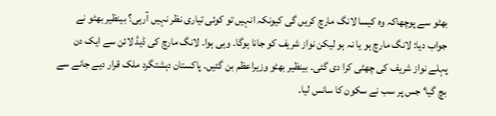بھٹو سے پوچھاکہ وہ کیسا لانگ مارچ کریں گی کیونکہ انہیں تو کوئی تیاری نظر نہیں آرہی؟ بینظیر بھٹو نے جواب دیا: لانگ مارچ ہو یا نہ ہو لیکن نواز شریف کو جانا ہوگا۔ وہی ہوا۔ لانگ مارچ کی ڈیڈ لائن سے ایک دن پہلے نواز شریف کی چھٹی کرا دی گئی۔ بینظیر بھٹو وزیراعظم بن گئیں۔ پاکستان دہشتگرد ملک قرار دیے جانے سے بچ گیا‘ جس پر سب نے سکون کا سانس لیا۔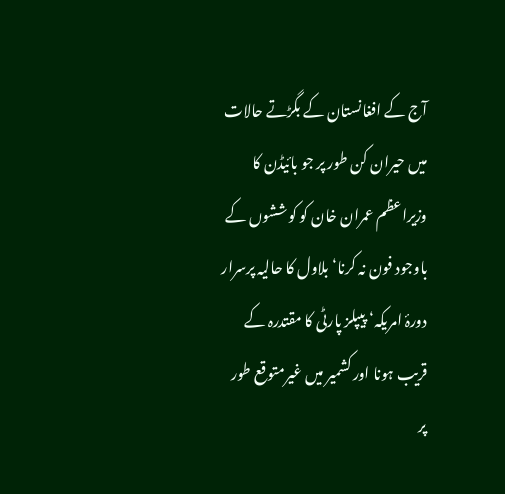آج کے افغانستان کے بگڑتے حالات میں حیران کن طور پر جو بائیڈن کا وزیراعظم عمران خان کو کوششوں کے باوجود فون نہ کرنا‘ بلاول کا حالیہ پرسرار دورۂ امریکہ‘ پیپلز پارٹی کا مقتدرہ کے قریب ہونا اور کشمیر میں غیرمتوقع طور پر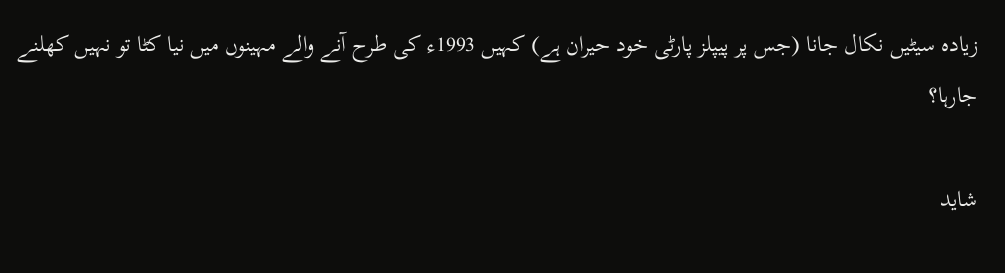زیادہ سیٹیں نکال جانا (جس پر پیپلز پارٹی خود حیران ہے) کہیں 1993ء کی طرح آنے والے مہینوں میں نیا کٹا تو نہیں کھلنے جارہا؟

شاید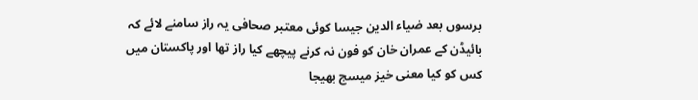برسوں بعد ضیاء الدین جیسا کوئی معتبر صحافی یہ راز سامنے لائے کہ بائیڈن کے عمران خان کو فون نہ کرنے پیچھے کیا راز تھا اور پاکستان میں کس کو کیا معنی خیز میسج بھیجا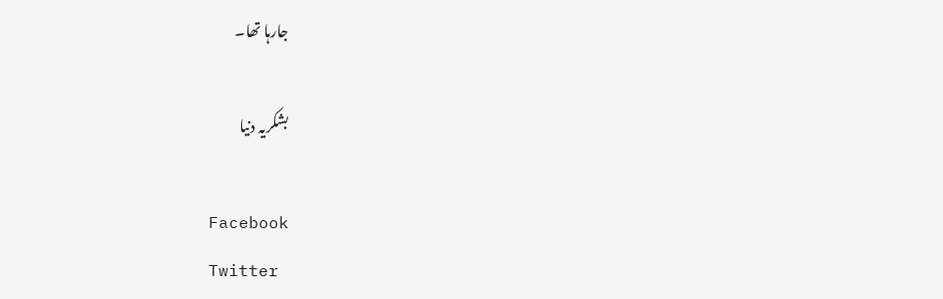جارہا تھا۔

بشکریہ دنیا

Facebook
Twitter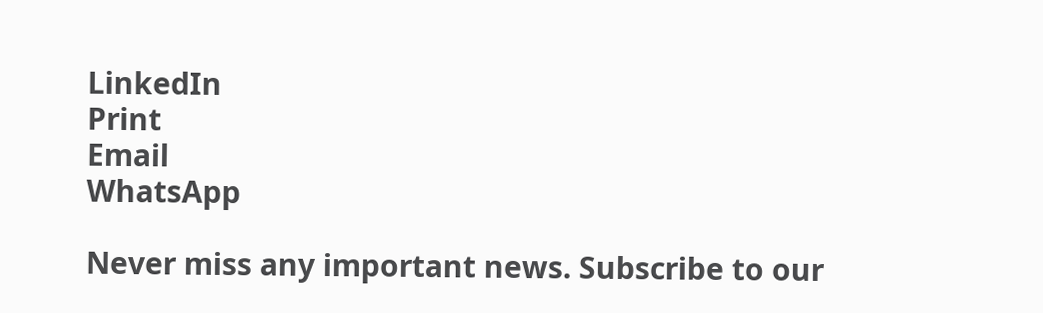LinkedIn
Print
Email
WhatsApp

Never miss any important news. Subscribe to our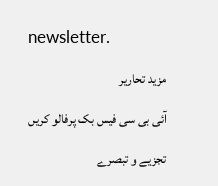newsletter.

مزید تحاریر

آئی بی سی فیس بک پرفالو کریں

تجزیے و تبصرے